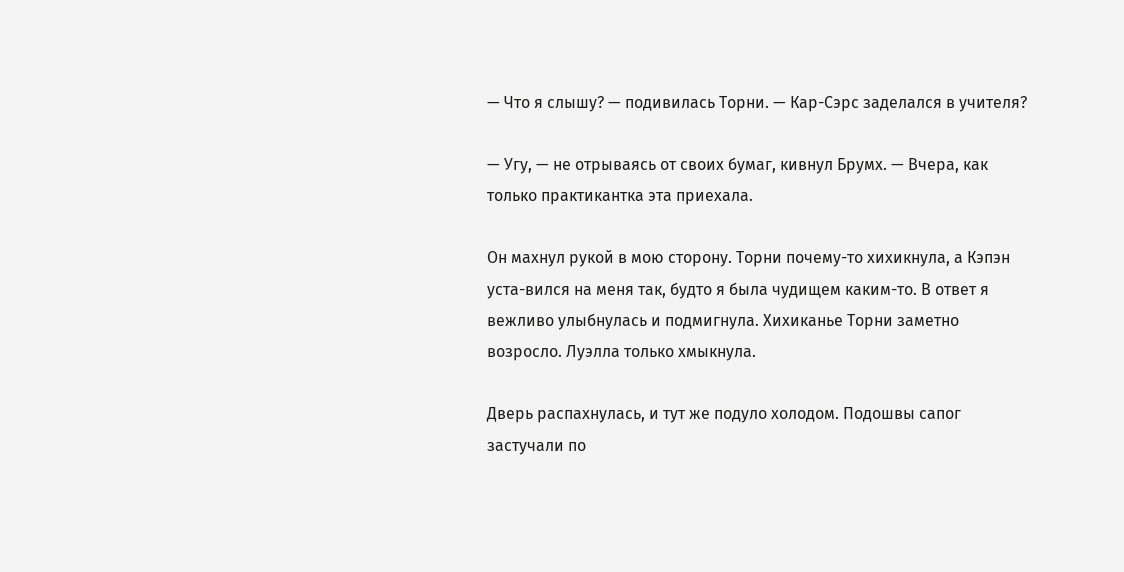— Что я слышу? — подивилась Торни. — Кар-Сэрс заделался в учителя?

— Угу, — не отрываясь от своих бумаг, кивнул Брумх. — Вчера, как только практикантка эта приехала.

Он махнул рукой в мою сторону. Торни почему-то хихикнула, а Кэпэн уста-вился на меня так, будто я была чудищем каким-то. В ответ я вежливо улыбнулась и подмигнула. Хихиканье Торни заметно возросло. Луэлла только хмыкнула.

Дверь распахнулась, и тут же подуло холодом. Подошвы сапог застучали по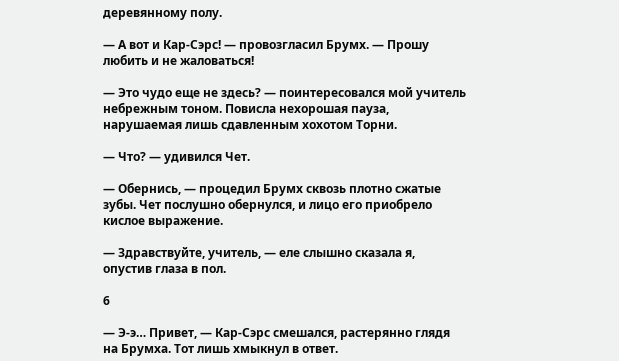деревянному полу.

— А вот и Кар-Сэрс! — провозгласил Брумх. — Прошу любить и не жаловаться!

— Это чудо еще не здесь? — поинтересовался мой учитель небрежным тоном. Повисла нехорошая пауза, нарушаемая лишь сдавленным хохотом Торни.

— Что? — удивился Чет.

— Обернись, — процедил Брумх сквозь плотно сжатые зубы. Чет послушно обернулся, и лицо его приобрело кислое выражение.

— Здравствуйте, учитель, — еле слышно сказала я, опустив глаза в пол.

6

— Э-э… Привет, — Кар-Сэрс смешался, растерянно глядя на Брумха. Тот лишь хмыкнул в ответ.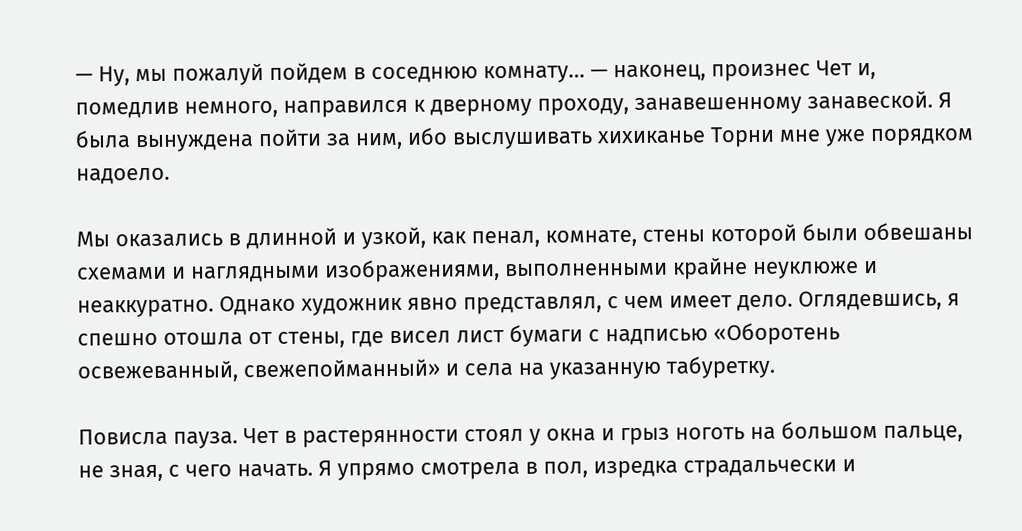— Ну, мы пожалуй пойдем в соседнюю комнату… — наконец, произнес Чет и, помедлив немного, направился к дверному проходу, занавешенному занавеской. Я была вынуждена пойти за ним, ибо выслушивать хихиканье Торни мне уже порядком надоело.

Мы оказались в длинной и узкой, как пенал, комнате, стены которой были обвешаны схемами и наглядными изображениями, выполненными крайне неуклюже и неаккуратно. Однако художник явно представлял, с чем имеет дело. Оглядевшись, я спешно отошла от стены, где висел лист бумаги с надписью «Оборотень освежеванный, свежепойманный» и села на указанную табуретку.

Повисла пауза. Чет в растерянности стоял у окна и грыз ноготь на большом пальце, не зная, с чего начать. Я упрямо смотрела в пол, изредка страдальчески и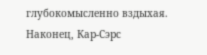глубокомысленно вздыхая. Наконец, Кар-Сэрс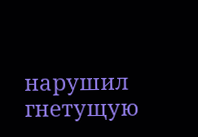нарушил гнетущую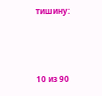тишину:



10 из 90